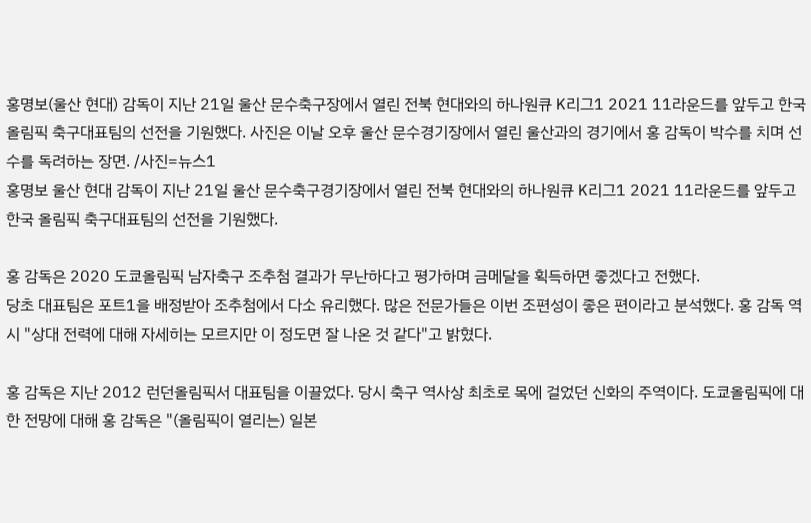홍명보(울산 현대) 감독이 지난 21일 울산 문수축구장에서 열린 전북 현대와의 하나원큐 K리그1 2021 11라운드를 앞두고 한국 올림픽 축구대표팀의 선전을 기원했다. 사진은 이날 오후 울산 문수경기장에서 열린 울산과의 경기에서 홍 감독이 박수를 치며 선수를 독려하는 장면. /사진=뉴스1
홍명보 울산 현대 감독이 지난 21일 울산 문수축구경기장에서 열린 전북 현대와의 하나원큐 K리그1 2021 11라운드를 앞두고 한국 올림픽 축구대표팀의 선전을 기원했다.

홍 감독은 2020 도쿄올림픽 남자축구 조추첨 결과가 무난하다고 평가하며 금메달을 획득하면 좋겠다고 전했다.
당초 대표팀은 포트1을 배정받아 조추첨에서 다소 유리했다. 많은 전문가들은 이번 조편성이 좋은 편이라고 분석했다. 홍 감독 역시 "상대 전력에 대해 자세히는 모르지만 이 정도면 잘 나온 것 같다"고 밝혔다.

홍 감독은 지난 2012 런던올림픽서 대표팀을 이끌었다. 당시 축구 역사상 최초로 목에 걸었던 신화의 주역이다. 도쿄올림픽에 대한 전망에 대해 홍 감독은 "(올림픽이 열리는) 일본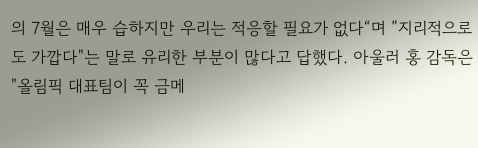의 7월은 매우 습하지만 우리는 적응할 필요가 없다“며 ”지리적으로도 가깝다"는 말로 유리한 부분이 많다고 답했다. 아울러 홍 감독은 "올림픽 대표팀이 꼭 금메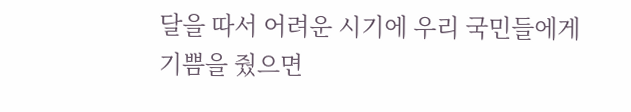달을 따서 어려운 시기에 우리 국민들에게 기쁨을 줬으면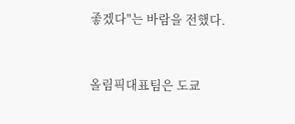좋겠다"는 바람을 전했다.


올림픽대표팀은 도쿄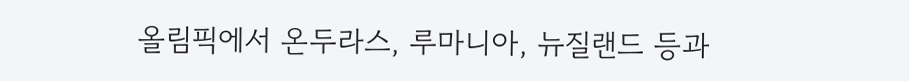올림픽에서 온두라스, 루마니아, 뉴질랜드 등과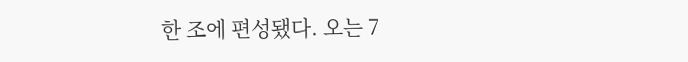한 조에 편성됐다. 오는 7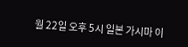월 22일 오후 5시 일본 가시마 이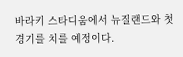바라키 스타디움에서 뉴질랜드와 첫 경기를 치를 예정이다.